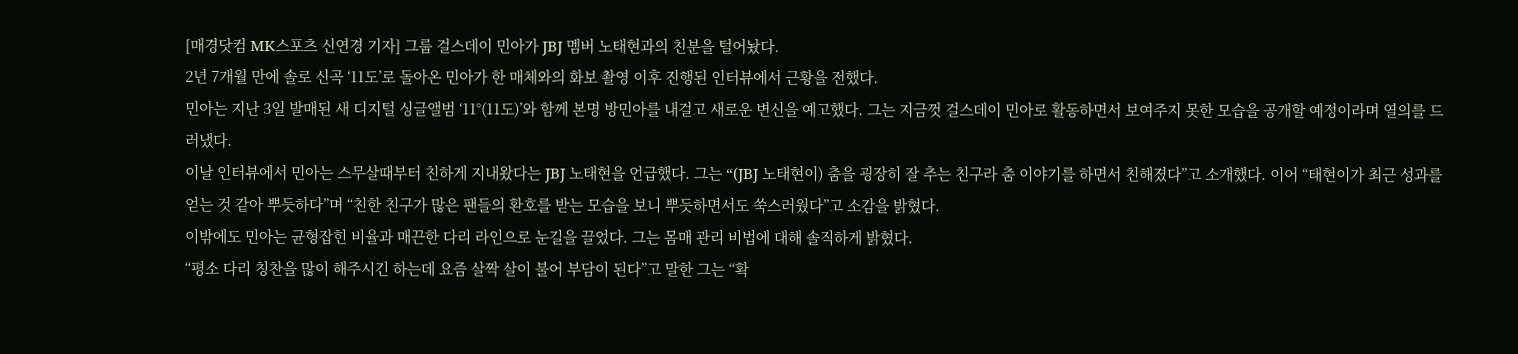[매경닷컴 MK스포츠 신연경 기자] 그룹 걸스데이 민아가 JBJ 멤버 노태현과의 친분을 털어놨다.
2년 7개월 만에 솔로 신곡 ‘11도’로 돌아온 민아가 한 매체와의 화보 촬영 이후 진행된 인터뷰에서 근황을 전했다.
민아는 지난 3일 발매된 새 디지털 싱글앨범 ‘11°(11도)’와 함께 본명 방민아를 내걸고 새로운 변신을 예고했다. 그는 지금껏 걸스데이 민아로 활동하면서 보여주지 못한 모습을 공개할 예정이라며 열의를 드러냈다.
이날 인터뷰에서 민아는 스무살때부터 친하게 지내왔다는 JBJ 노태현을 언급했다. 그는 “(JBJ 노태현이) 춤을 굉장히 잘 추는 친구라 춤 이야기를 하면서 친해졌다”고 소개했다. 이어 “태현이가 최근 성과를 얻는 것 같아 뿌듯하다”며 “친한 친구가 많은 팬들의 환호를 받는 모습을 보니 뿌듯하면서도 쑥스러웠다”고 소감을 밝혔다.
이밖에도 민아는 균형잡힌 비율과 매끈한 다리 라인으로 눈길을 끌었다. 그는 몸매 관리 비법에 대해 솔직하게 밝혔다.
“평소 다리 칭찬을 많이 해주시긴 하는데 요즘 살짝 살이 불어 부담이 된다”고 말한 그는 “확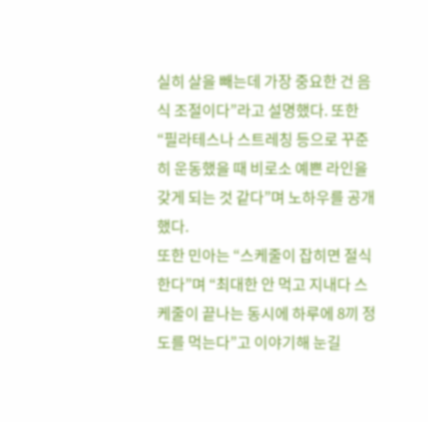실히 살을 빼는데 가장 중요한 건 음식 조절이다”라고 설명했다. 또한 “필라테스나 스트레칭 등으로 꾸준히 운동했을 때 비로소 예쁜 라인을 갖게 되는 것 같다”며 노하우를 공개했다.
또한 민아는 “스케줄이 잡히면 절식한다”며 “최대한 안 먹고 지내다 스케줄이 끝나는 동시에 하루에 8끼 정도를 먹는다”고 이야기해 눈길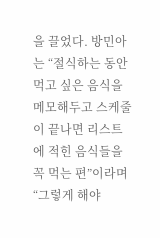을 끌었다. 방민아는 “절식하는 동안 먹고 싶은 음식을 메모해두고 스케줄이 끝나면 리스트에 적힌 음식들을 꼭 먹는 편”이라며 “그렇게 해야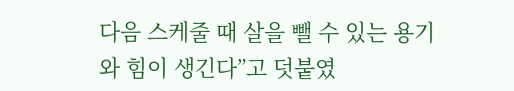다음 스케줄 때 살을 뺄 수 있는 용기와 힘이 생긴다”고 덧붙였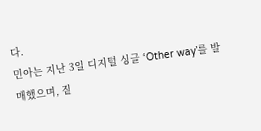다.
민아는 지난 3일 디지털 싱글 ‘Other way’를 발매했으며, 짙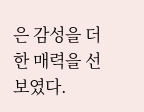은 감성을 더한 매력을 선보였다.